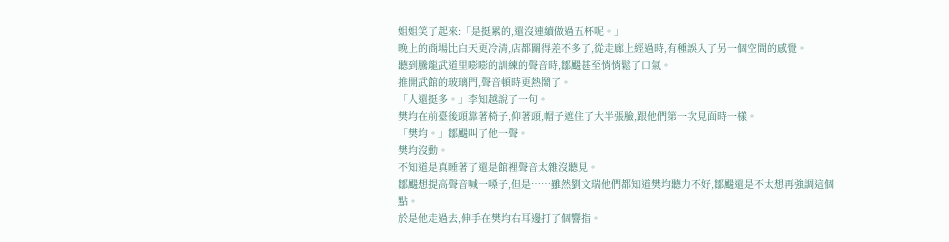姐姐笑了起來:「是挺累的,還沒連續做過五杯呢。」
晚上的商場比白天更冷清,店都關得差不多了,從走廊上經過時,有種誤入了另一個空間的感覺。
聽到騰龍武道里嘭嘭的訓練的聲音時,鄒颺甚至悄悄鬆了口氣。
推開武館的玻璃門,聲音頓時更熱鬧了。
「人還挺多。」李知越說了一句。
樊均在前臺後頭靠著椅子,仰著頭,帽子遮住了大半張臉,跟他們第一次見面時一樣。
「樊均。」鄒颺叫了他一聲。
樊均沒動。
不知道是真睡著了還是館裡聲音太雜沒聽見。
鄒颺想提高聲音喊一嗓子,但是……雖然劉文瑞他們都知道樊均聽力不好,鄒颺還是不太想再強調這個點。
於是他走過去,伸手在樊均右耳邊打了個響指。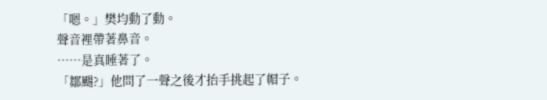「嗯。」樊均動了動。
聲音裡帶著鼻音。
……是真睡著了。
「鄒颺?」他問了一聲之後才抬手挑起了帽子。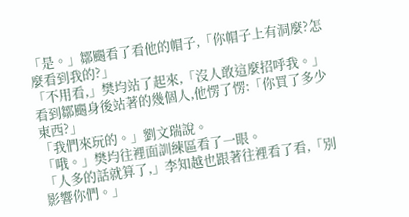「是。」鄒颺看了看他的帽子,「你帽子上有洞麼?怎麼看到我的?」
「不用看,」樊均站了起來,「沒人敢這麼招呼我。」
看到鄒颺身後站著的幾個人,他愣了愣:「你買了多少東西?」
「我們來玩的。」劉文瑞說。
「哦。」樊均往裡面訓練區看了一眼。
「人多的話就算了,」李知越也跟著往裡看了看,「別影響你們。」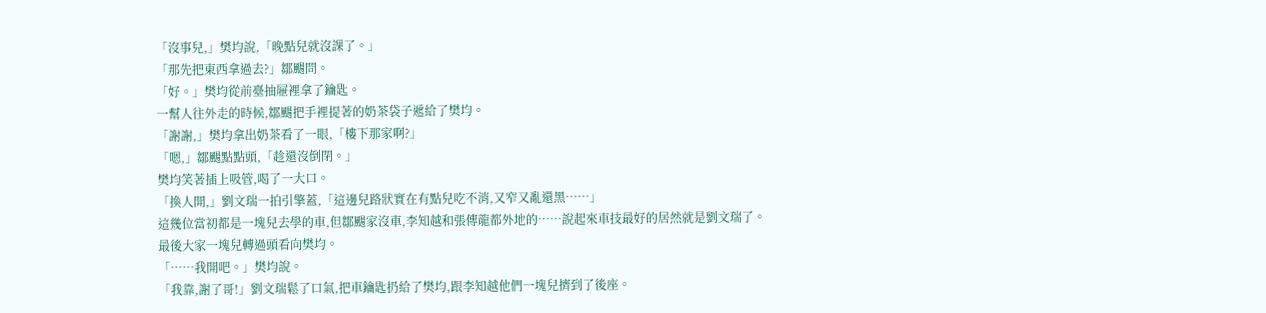「沒事兒,」樊均說,「晚點兒就沒課了。」
「那先把東西拿過去?」鄒颺問。
「好。」樊均從前臺抽屜裡拿了鑰匙。
一幫人往外走的時候,鄒颺把手裡提著的奶茶袋子遞給了樊均。
「謝謝,」樊均拿出奶茶看了一眼,「樓下那家啊?」
「嗯,」鄒颺點點頭,「趁還沒倒閉。」
樊均笑著插上吸管,喝了一大口。
「換人開,」劉文瑞一拍引擎蓋,「這邊兒路狀實在有點兒吃不消,又窄又亂還黑……」
這幾位當初都是一塊兒去學的車,但鄒颺家沒車,李知越和張傳龍都外地的……說起來車技最好的居然就是劉文瑞了。
最後大家一塊兒轉過頭看向樊均。
「……我開吧。」樊均說。
「我靠,謝了哥!」劉文瑞鬆了口氣,把車鑰匙扔給了樊均,跟李知越他們一塊兒擠到了後座。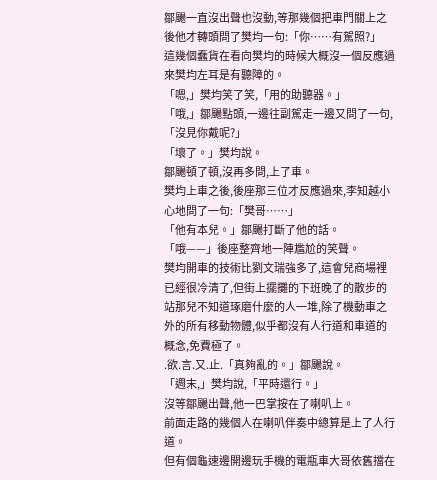鄒颺一直沒出聲也沒動,等那幾個把車門關上之後他才轉頭問了樊均一句:「你……有駕照?」
這幾個蠢貨在看向樊均的時候大概沒一個反應過來樊均左耳是有聽障的。
「嗯,」樊均笑了笑,「用的助聽器。」
「哦,」鄒颺點頭,一邊往副駕走一邊又問了一句,「沒見你戴呢?」
「壞了。」樊均說。
鄒颺頓了頓,沒再多問,上了車。
樊均上車之後,後座那三位才反應過來,李知越小心地問了一句:「樊哥……」
「他有本兒。」鄒颺打斷了他的話。
「哦——」後座整齊地一陣尷尬的笑聲。
樊均開車的技術比劉文瑞強多了,這會兒商場裡已經很冷清了,但街上擺攤的下班晚了的散步的站那兒不知道琢磨什麼的人一堆,除了機動車之外的所有移動物體,似乎都沒有人行道和車道的概念,免費極了。
.欲.言.又.止.「真夠亂的。」鄒颺說。
「週末,」樊均說,「平時還行。」
沒等鄒颺出聲,他一巴掌按在了喇叭上。
前面走路的幾個人在喇叭伴奏中總算是上了人行道。
但有個龜速邊開邊玩手機的電瓶車大哥依舊擋在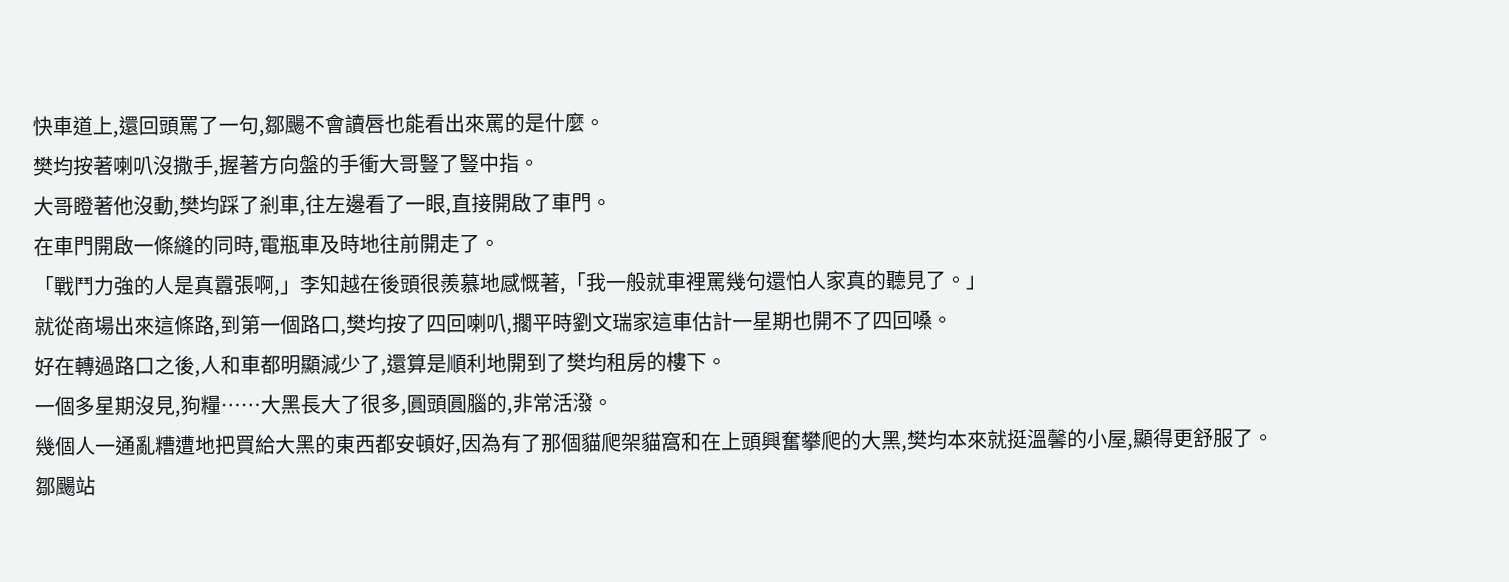快車道上,還回頭罵了一句,鄒颺不會讀唇也能看出來罵的是什麼。
樊均按著喇叭沒撒手,握著方向盤的手衝大哥豎了豎中指。
大哥瞪著他沒動,樊均踩了剎車,往左邊看了一眼,直接開啟了車門。
在車門開啟一條縫的同時,電瓶車及時地往前開走了。
「戰鬥力強的人是真囂張啊,」李知越在後頭很羨慕地感慨著,「我一般就車裡罵幾句還怕人家真的聽見了。」
就從商場出來這條路,到第一個路口,樊均按了四回喇叭,擱平時劉文瑞家這車估計一星期也開不了四回嗓。
好在轉過路口之後,人和車都明顯減少了,還算是順利地開到了樊均租房的樓下。
一個多星期沒見,狗糧……大黑長大了很多,圓頭圓腦的,非常活潑。
幾個人一通亂糟遭地把買給大黑的東西都安頓好,因為有了那個貓爬架貓窩和在上頭興奮攀爬的大黑,樊均本來就挺溫馨的小屋,顯得更舒服了。
鄒颺站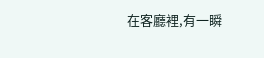在客廳裡,有一瞬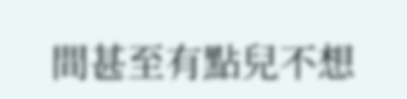間甚至有點兒不想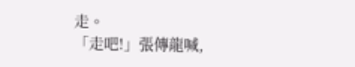走。
「走吧!」張傳龍喊,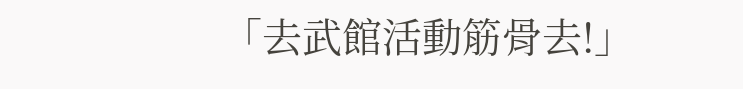「去武館活動筋骨去!」